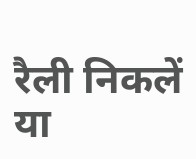रैली निकलें या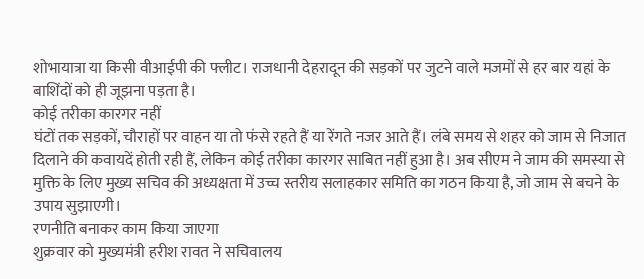शोभायात्रा या किसी वीआईपी की फ्लीट। राजधानी देहरादून की सड़कों पर जुटने वाले मजमों से हर बार यहां के बाशिंदों को ही जूझना पड़ता है।
कोई तरीका कारगर नहीं
घंटों तक सड़कों, चौराहों पर वाहन या तो फंसे रहते हैं या रेंगते नजर आते हैं। लंबे समय से शहर को जाम से निजात दिलाने की कवायदें होती रही हैं, लेकिन कोई तरीका कारगर साबित नहीं हुआ है। अब सीएम ने जाम की समस्या से मुक्ति के लिए मुख्य सचिव की अध्यक्षता में उच्च स्तरीय सलाहकार समिति का गठन किया है, जो जाम से बचने के उपाय सुझाएगी।
रणनीति बनाकर काम किया जाएगा
शुक्रवार को मुख्यमंत्री हरीश रावत ने सचिवालय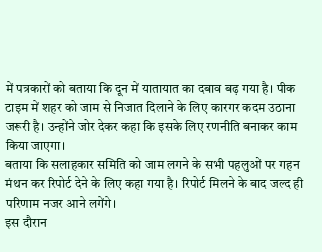में पत्रकारों को बताया कि दून में यातायात का दबाव बढ़ गया है। पीक टाइम में शहर को जाम से निजात दिलाने के लिए कारगर कदम उठाना जरूरी है। उन्होंने जोर देकर कहा कि इसके लिए रणनीति बनाकर काम किया जाएगा।
बताया कि सलाहकार समिति को जाम लगने के सभी पहलुओं पर गहन मंथन कर रिपोर्ट देने के लिए कहा गया है। रिपोर्ट मिलने के बाद जल्द ही परिणाम नजर आने लगेंगे।
इस दौरान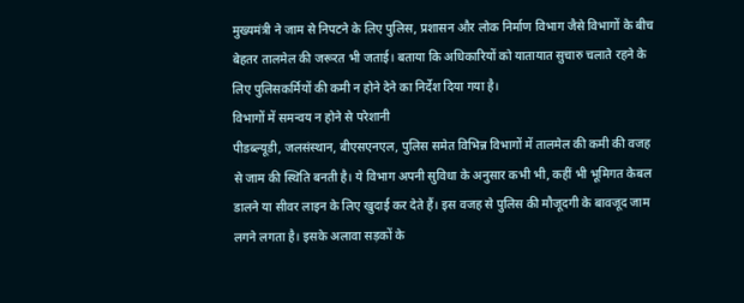मुख्यमंत्री ने जाम से निपटने के लिए पुलिस, प्रशासन और लोक निर्माण विभाग जैसे विभागों के बीच बेहतर तालमेल की जरूरत भी जताई। बताया कि अधिकारियों को यातायात सुचारु चलाते रहने के लिए पुलिसकर्मियों की कमी न होने देने का निर्देश दिया गया है।
विभागों में समन्वय न होने से परेशानी
पीडब्ल्यूडी, जलसंस्थान, बीएसएनएल, पुलिस समेत विभिन्न विभागों में तालमेल की कमी की वजह से जाम की स्थिति बनती है। ये विभाग अपनी सुविधा के अनुसार कभी भी, कहीं भी भूमिगत केबल डालने या सीवर लाइन के लिए खुदाई कर देते हैं। इस वजह से पुलिस की मौजूदगी के बावजूद जाम लगने लगता है। इसके अलावा सड़कों के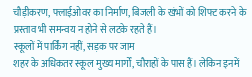चौड़ीकरण, फ्लाईओवर का निर्माण, बिजली के खंभों को शिफ्ट करने के प्रस्ताव भी समन्वय न होने से लटके रहते हैं।
स्कूलों में पार्किंग नहीं, सड़क पर जाम
शहर के अधिकतर स्कूल मुख्य मार्गों, चौराहों के पास हैं। लेकिन इनमें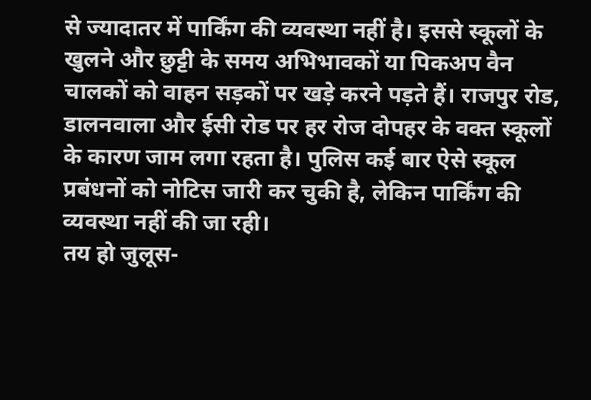से ज्यादातर में पार्किंग की व्यवस्था नहीं है। इससे स्कूलों के खुलने और छुट्टी के समय अभिभावकों या पिकअप वैन चालकों को वाहन सड़कों पर खड़े करने पड़ते हैं। राजपुर रोड, डालनवाला और ईसी रोड पर हर रोज दोपहर के वक्त स्कूलों के कारण जाम लगा रहता है। पुलिस कई बार ऐसे स्कूल प्रबंधनों को नोटिस जारी कर चुकी है, लेकिन पार्किंग की व्यवस्था नहीं की जा रही।
तय हो जुलूस-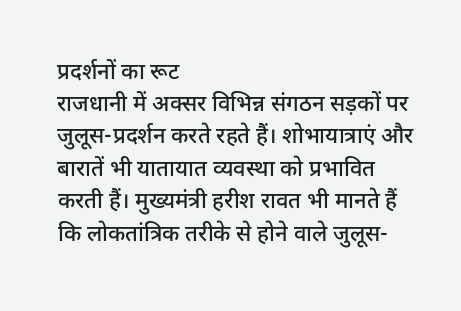प्रदर्शनों का रूट
राजधानी में अक्सर विभिन्न संगठन सड़कों पर जुलूस-प्रदर्शन करते रहते हैं। शोभायात्राएं और बारातें भी यातायात व्यवस्था को प्रभावित करती हैं। मुख्यमंत्री हरीश रावत भी मानते हैं कि लोकतांत्रिक तरीके से होने वाले जुलूस-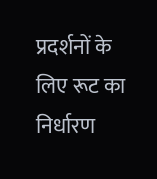प्रदर्शनों के लिए रूट का निर्धारण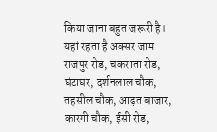किया जाना बहुत जरूरी है।
यहां रहता है अक्सर जाम
राजपुर रोड, चकराता रोड, घंटाघर, दर्शनलाल चौक, तहसील चौक, आढ़त बाजार, कारगी चौक, ईसी रोड,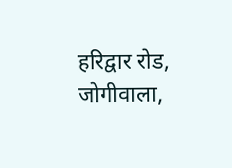हरिद्वार रोड, जोगीवाला,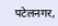पटेलनगर,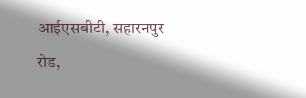आईएसबीटी, सहारनपुर रोड,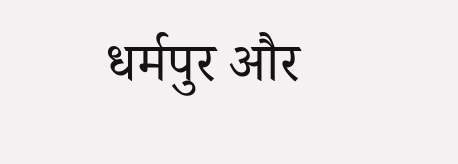धर्मपुर और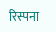रिस्पना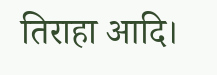तिराहा आदि।